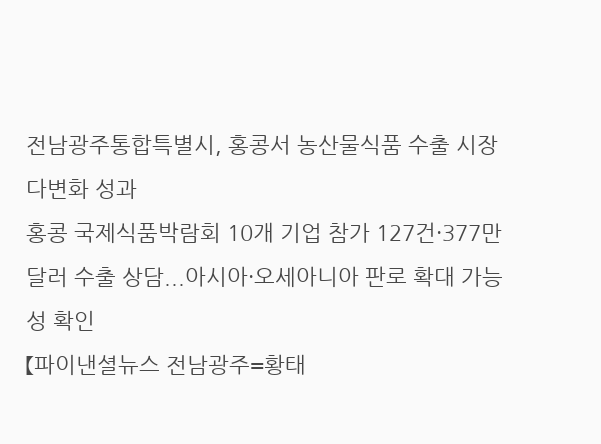전남광주통합특별시, 홍콩서 농산물식품 수출 시장 다변화 성과
홍콩 국제식품박람회 10개 기업 참가 127건·377만 달러 수출 상담...아시아·오세아니아 판로 확대 가능성 확인
【파이낸셜뉴스 전남광주=황태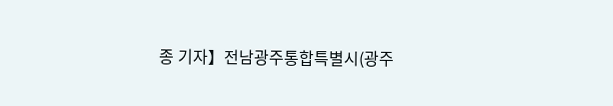종 기자】전남광주통합특별시(광주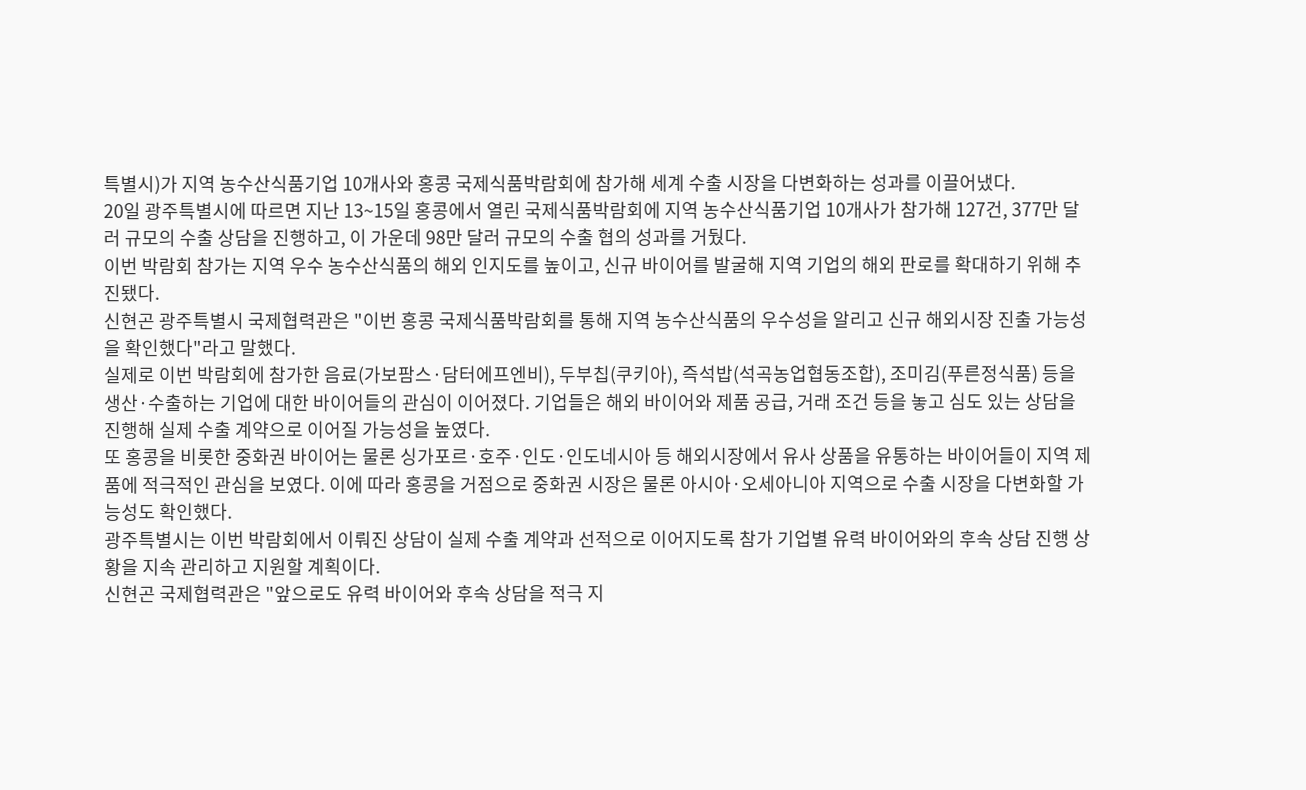특별시)가 지역 농수산식품기업 10개사와 홍콩 국제식품박람회에 참가해 세계 수출 시장을 다변화하는 성과를 이끌어냈다.
20일 광주특별시에 따르면 지난 13~15일 홍콩에서 열린 국제식품박람회에 지역 농수산식품기업 10개사가 참가해 127건, 377만 달러 규모의 수출 상담을 진행하고, 이 가운데 98만 달러 규모의 수출 협의 성과를 거뒀다.
이번 박람회 참가는 지역 우수 농수산식품의 해외 인지도를 높이고, 신규 바이어를 발굴해 지역 기업의 해외 판로를 확대하기 위해 추진됐다.
신현곤 광주특별시 국제협력관은 "이번 홍콩 국제식품박람회를 통해 지역 농수산식품의 우수성을 알리고 신규 해외시장 진출 가능성을 확인했다"라고 말했다.
실제로 이번 박람회에 참가한 음료(가보팜스·담터에프엔비), 두부칩(쿠키아), 즉석밥(석곡농업협동조합), 조미김(푸른정식품) 등을 생산·수출하는 기업에 대한 바이어들의 관심이 이어졌다. 기업들은 해외 바이어와 제품 공급, 거래 조건 등을 놓고 심도 있는 상담을 진행해 실제 수출 계약으로 이어질 가능성을 높였다.
또 홍콩을 비롯한 중화권 바이어는 물론 싱가포르·호주·인도·인도네시아 등 해외시장에서 유사 상품을 유통하는 바이어들이 지역 제품에 적극적인 관심을 보였다. 이에 따라 홍콩을 거점으로 중화권 시장은 물론 아시아·오세아니아 지역으로 수출 시장을 다변화할 가능성도 확인했다.
광주특별시는 이번 박람회에서 이뤄진 상담이 실제 수출 계약과 선적으로 이어지도록 참가 기업별 유력 바이어와의 후속 상담 진행 상황을 지속 관리하고 지원할 계획이다.
신현곤 국제협력관은 "앞으로도 유력 바이어와 후속 상담을 적극 지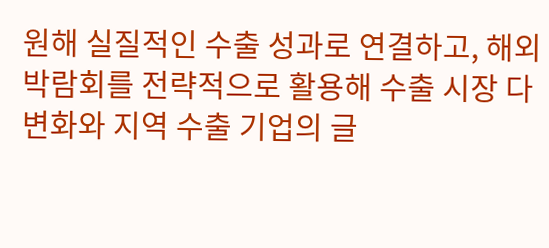원해 실질적인 수출 성과로 연결하고, 해외 박람회를 전략적으로 활용해 수출 시장 다변화와 지역 수출 기업의 글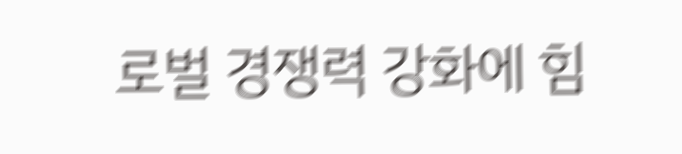로벌 경쟁력 강화에 힘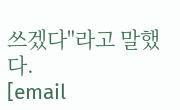쓰겠다"라고 말했다.
[email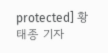protected] 황태종 기자